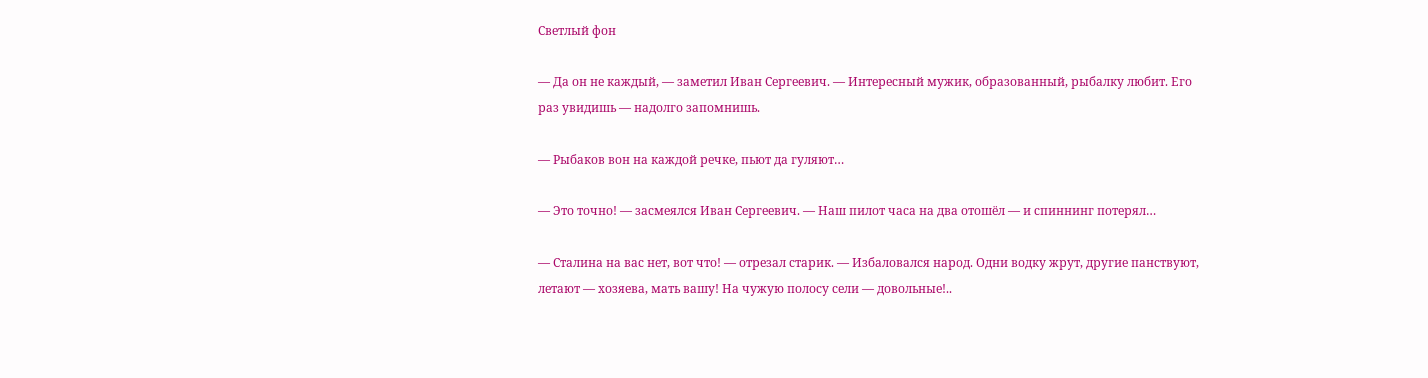Светлый фон

— Да он не каждый, — заметил Иван Сергеевич. — Интересный мужик, образованный, рыбалку любит. Его раз увидишь — надолго запомнишь.

— Рыбаков вон на каждой речке, пьют да гуляют…

— Это точно! — засмеялся Иван Сергеевич. — Наш пилот часа на два отошёл — и спиннинг потерял…

— Сталина на вас нет, вот что! — отрезал старик. — Избаловался народ. Одни водку жрут, другие панствуют, летают — хозяева, мать вашу! На чужую полосу сели — довольные!..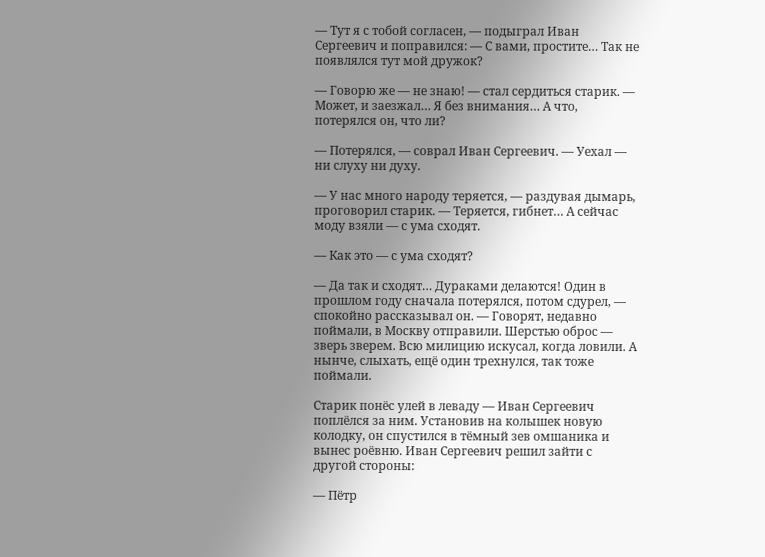— Тут я с тобой согласен, — подыграл Иван Сергеевич и поправился: — С вами, простите… Так не появлялся тут мой дружок?

— Говорю же — не знаю! — стал сердиться старик. — Может, и заезжал… Я без внимания… А что, потерялся он, что ли?

— Потерялся, — соврал Иван Сергеевич. — Уехал — ни слуху ни духу.

— У нас много народу теряется, — раздувая дымарь, проговорил старик. — Теряется, гибнет… А сейчас моду взяли — с ума сходят.

— Как это — с ума сходят?

— Да так и сходят… Дураками делаются! Один в прошлом году сначала потерялся, потом сдурел, — спокойно рассказывал он. — Говорят, недавно поймали, в Москву отправили. Шерстью оброс — зверь зверем. Всю милицию искусал, когда ловили. А нынче, слыхать, ещё один трехнулся, так тоже поймали.

Старик понёс улей в леваду — Иван Сергеевич поплёлся за ним. Установив на колышек новую колодку, он спустился в тёмный зев омшаника и вынес роёвню. Иван Сергеевич решил зайти с другой стороны:

— Пётр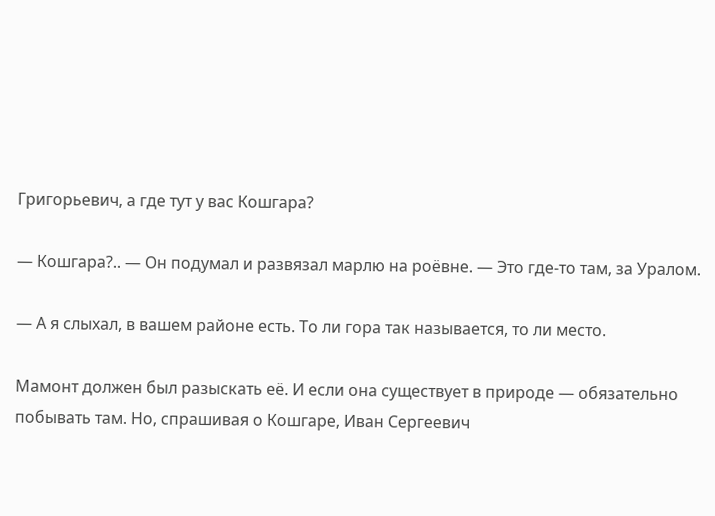Григорьевич, а где тут у вас Кошгара?

— Кошгара?.. — Он подумал и развязал марлю на роёвне. — Это где-то там, за Уралом.

— А я слыхал, в вашем районе есть. То ли гора так называется, то ли место.

Мамонт должен был разыскать её. И если она существует в природе — обязательно побывать там. Но, спрашивая о Кошгаре, Иван Сергеевич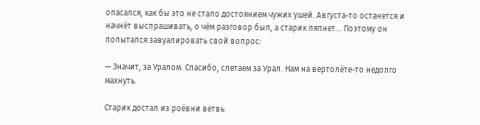опасался, как бы это не стало достоянием чужих ушей. Августа-то останется и начнёт выспрашивать, о чём разговор был, а старик ляпнет… Поэтому он попытался завуалировать свой вопрос:

— Значит, за Уралом. Спасибо, слетаем за Урал. Нам на вертолёте-то недолго махнуть.

Старик достал из роёвни ветвь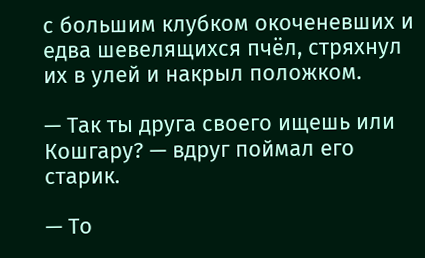с большим клубком окоченевших и едва шевелящихся пчёл, стряхнул их в улей и накрыл положком.

— Так ты друга своего ищешь или Кошгару? — вдруг поймал его старик.

— То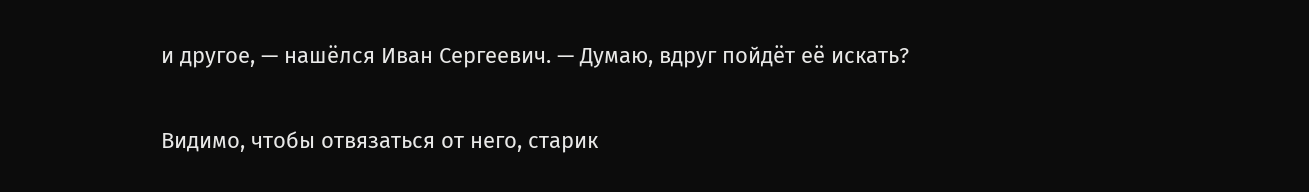и другое, — нашёлся Иван Сергеевич. — Думаю, вдруг пойдёт её искать?

Видимо, чтобы отвязаться от него, старик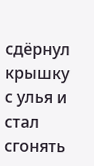сдёрнул крышку с улья и стал сгонять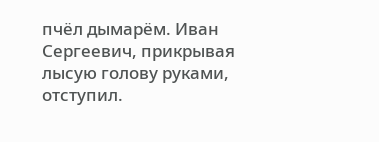пчёл дымарём. Иван Сергеевич, прикрывая лысую голову руками, отступил.